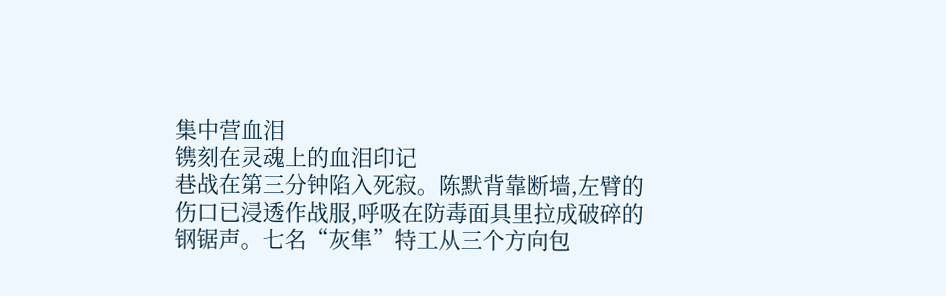集中营血泪
镌刻在灵魂上的血泪印记
巷战在第三分钟陷入死寂。陈默背靠断墙,左臂的伤口已浸透作战服,呼吸在防毒面具里拉成破碎的钢锯声。七名“灰隼”特工从三个方向包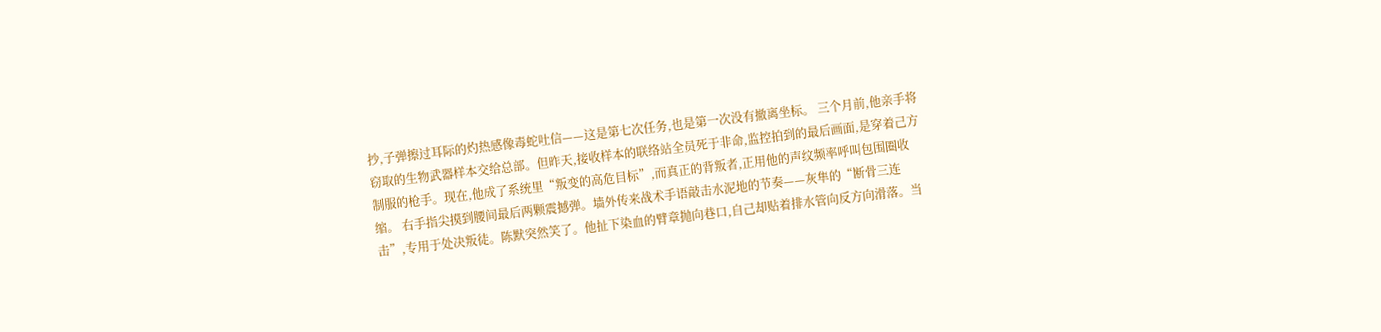抄,子弹擦过耳际的灼热感像毒蛇吐信——这是第七次任务,也是第一次没有撤离坐标。 三个月前,他亲手将窃取的生物武器样本交给总部。但昨天,接收样本的联络站全员死于非命,监控拍到的最后画面,是穿着己方制服的枪手。现在,他成了系统里“叛变的高危目标”,而真正的背叛者,正用他的声纹频率呼叫包围圈收缩。 右手指尖摸到腰间最后两颗震撼弹。墙外传来战术手语敲击水泥地的节奏——灰隼的“断骨三连击”,专用于处决叛徒。陈默突然笑了。他扯下染血的臂章抛向巷口,自己却贴着排水管向反方向滑落。当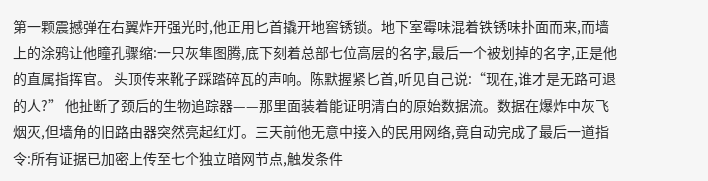第一颗震撼弹在右翼炸开强光时,他正用匕首撬开地窖锈锁。地下室霉味混着铁锈味扑面而来,而墙上的涂鸦让他瞳孔骤缩:一只灰隼图腾,底下刻着总部七位高层的名字,最后一个被划掉的名字,正是他的直属指挥官。 头顶传来靴子踩踏碎瓦的声响。陈默握紧匕首,听见自己说:“现在,谁才是无路可退的人?” 他扯断了颈后的生物追踪器——那里面装着能证明清白的原始数据流。数据在爆炸中灰飞烟灭,但墙角的旧路由器突然亮起红灯。三天前他无意中接入的民用网络,竟自动完成了最后一道指令:所有证据已加密上传至七个独立暗网节点,触发条件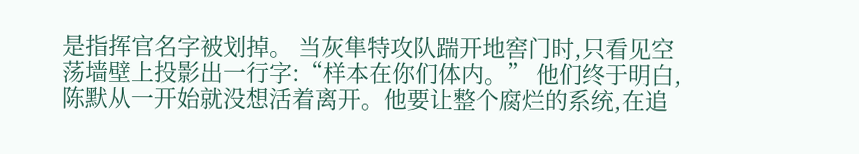是指挥官名字被划掉。 当灰隼特攻队踹开地窖门时,只看见空荡墙壁上投影出一行字:“样本在你们体内。” 他们终于明白,陈默从一开始就没想活着离开。他要让整个腐烂的系统,在追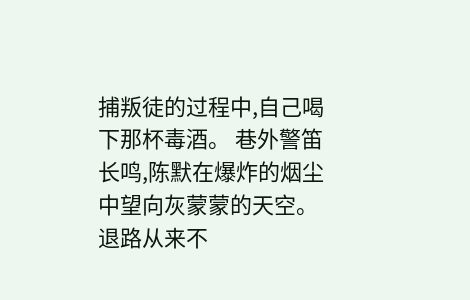捕叛徒的过程中,自己喝下那杯毒酒。 巷外警笛长鸣,陈默在爆炸的烟尘中望向灰蒙蒙的天空。退路从来不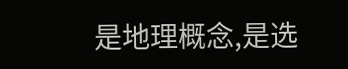是地理概念,是选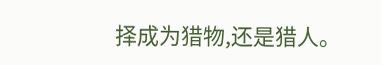择成为猎物,还是猎人。